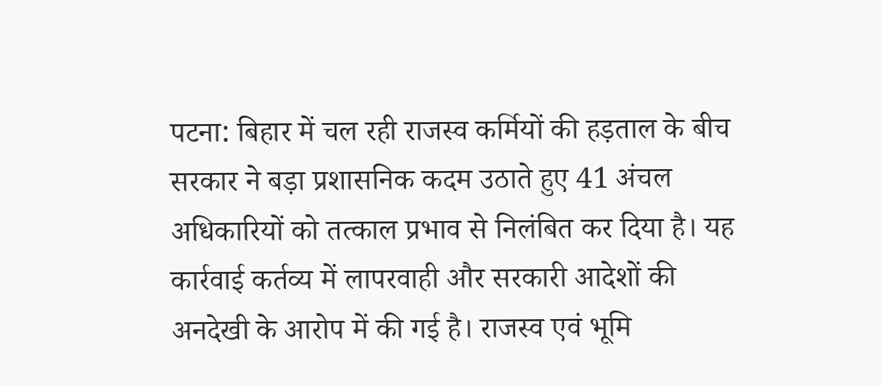पटना: बिहार में चल रही राजस्व कर्मियों की हड़ताल के बीच सरकार ने बड़ा प्रशासनिक कदम उठाते हुए 41 अंचल अधिकारियों को तत्काल प्रभाव से निलंबित कर दिया है। यह कार्रवाई कर्तव्य में लापरवाही और सरकारी आदेशों की अनदेखी के आरोप में की गई है। राजस्व एवं भूमि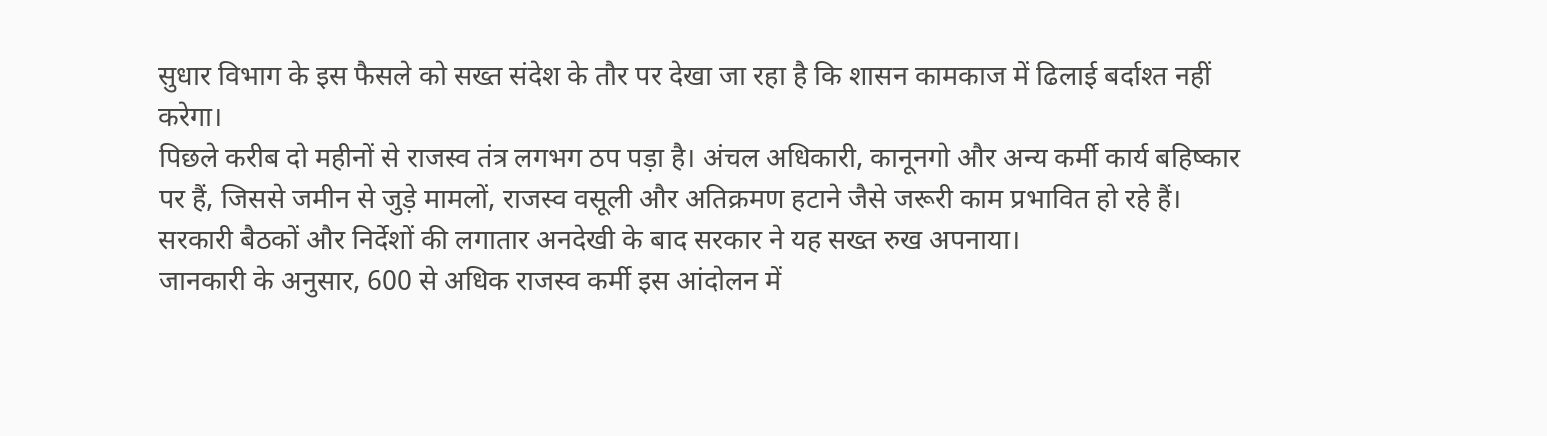सुधार विभाग के इस फैसले को सख्त संदेश के तौर पर देखा जा रहा है कि शासन कामकाज में ढिलाई बर्दाश्त नहीं करेगा।
पिछले करीब दो महीनों से राजस्व तंत्र लगभग ठप पड़ा है। अंचल अधिकारी, कानूनगो और अन्य कर्मी कार्य बहिष्कार पर हैं, जिससे जमीन से जुड़े मामलों, राजस्व वसूली और अतिक्रमण हटाने जैसे जरूरी काम प्रभावित हो रहे हैं। सरकारी बैठकों और निर्देशों की लगातार अनदेखी के बाद सरकार ने यह सख्त रुख अपनाया।
जानकारी के अनुसार, 600 से अधिक राजस्व कर्मी इस आंदोलन में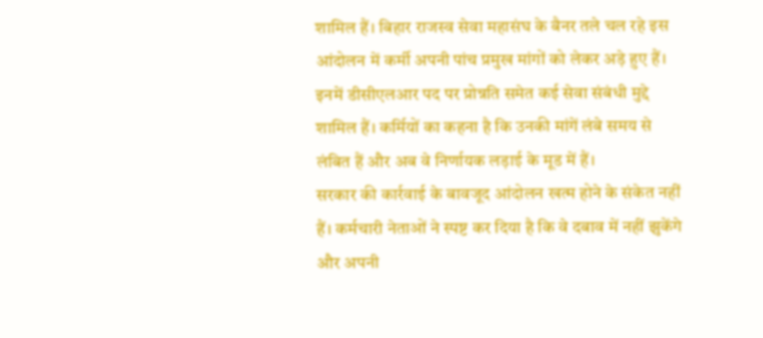शामिल हैं। बिहार राजस्व सेवा महासंघ के बैनर तले चल रहे इस आंदोलन में कर्मी अपनी पांच प्रमुख मांगों को लेकर अड़े हुए हैं। इनमें डीसीएलआर पद पर प्रोन्नति समेत कई सेवा संबंधी मुद्दे शामिल हैं। कर्मियों का कहना है कि उनकी मांगें लंबे समय से लंबित हैं और अब वे निर्णायक लड़ाई के मूड में हैं।
सरकार की कार्रवाई के बावजूद आंदोलन खत्म होने के संकेत नहीं हैं। कर्मचारी नेताओं ने स्पष्ट कर दिया है कि वे दबाव में नहीं झुकेंगे और अपनी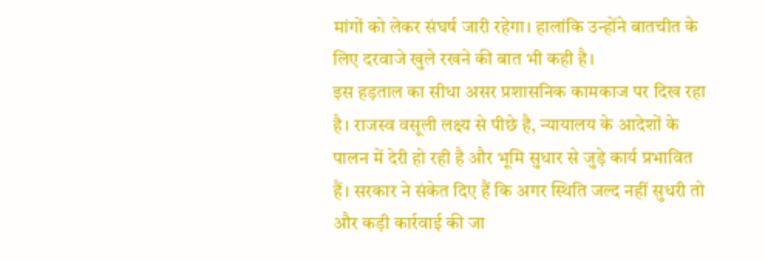मांगों को लेकर संघर्ष जारी रहेगा। हालांकि उन्होंने बातचीत के लिए दरवाजे खुले रखने की बात भी कही है।
इस हड़ताल का सीधा असर प्रशासनिक कामकाज पर दिख रहा है। राजस्व वसूली लक्ष्य से पीछे है, न्यायालय के आदेशों के पालन में देरी हो रही है और भूमि सुधार से जुड़े कार्य प्रभावित हैं। सरकार ने संकेत दिए हैं कि अगर स्थिति जल्द नहीं सुधरी तो और कड़ी कार्रवाई की जा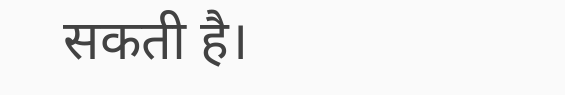सकती है।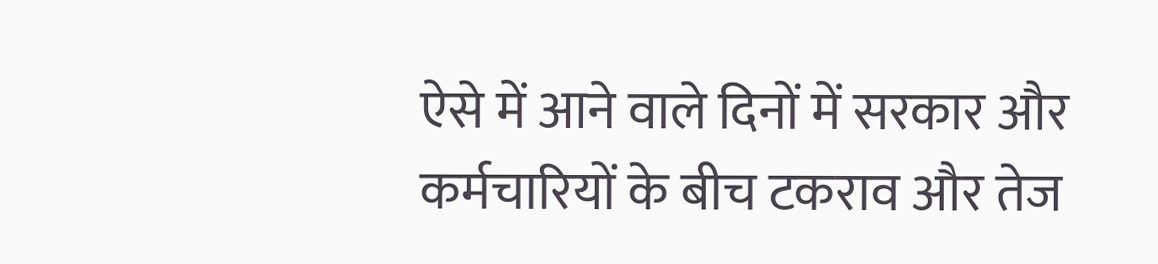ऐसे में आने वाले दिनों में सरकार और कर्मचारियों के बीच टकराव और तेज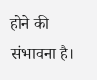होने की संभावना है।